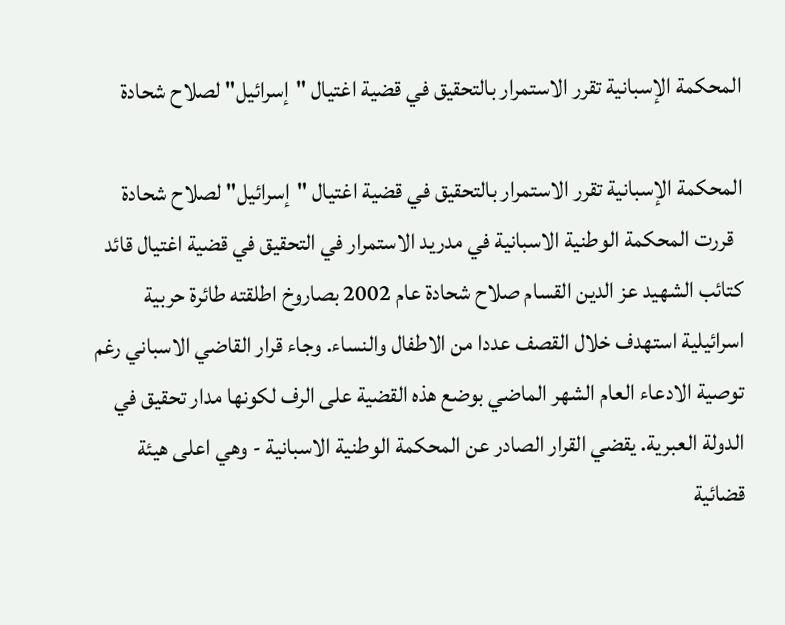المحكمة الإسبانية تقرر الاستمرار بالتحقيق في قضية اغتيال "إسرائيل" لصلاح شحادة

المحكمة الإسبانية تقرر الاستمرار بالتحقيق في قضية اغتيال "إسرائيل" لصلاح شحادة
  قررت المحكمة الوطنية الاسبانية في مدريد الاستمرار في التحقيق في قضية اغتيال قائد كتائب الشهيد عز الدين القسام صلاح شحادة عام 2002 بصاروخ اطلقته طائرة حربية اسرائيلية استهدف خلال القصف عددا من الاطفال والنساء. وجاء قرار القاضي الاسباني رغم توصية الادعاء العام الشهر الماضي بوضع هذه القضية على الرف لكونها مدار تحقيق في الدولة العبرية. يقضي القرار الصادر عن المحكمة الوطنية الاسبانية - وهي اعلى هيئة قضائية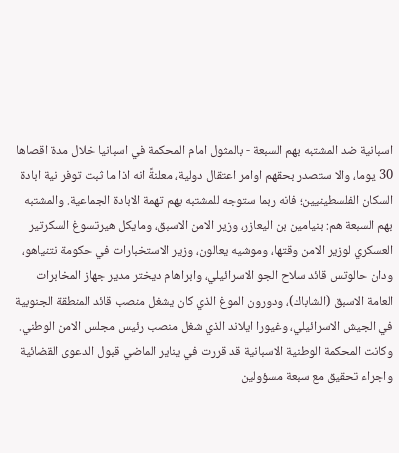اسبانية ضد المشتبه بهم السبعة - بالمثول امام المحكمة في اسبانيا خلال مدة اقصاها 30 يوما، والا ستصدر بحقهم اوامر اعتقال دولية، معلنةً انه اذا ما ثبت توفر نية ابادة السكان الفلسطينيين؛ فانه ربما ستوجه للمشتبه بهم تهمة الابادة الجماعية. والمشتبه بهم السبعة هم: بنيامين بن اليعازر، وزير الامن الاسبق، ومايكل هيرتسوغ السكرتير العسكري لوزير الامن وقتها، وموشيه يعالون، وزير الاستخبارات في حكومة نتنياهو، ودان حالوتس قائد سلاح الجو الاسرائيلي، وابراهام ديختر مدير جهاز المخابرات العامة الاسبق (الشاباك)، ودورون الموغ الذي كان يشغل منصب قائد المنطقة الجنوبية في الجيش الاسرائيلي، وغيورا ايلاند الذي شغل منصب رئيس مجلس الامن الوطني. وكانت المحكمة الوطنية الاسبانية قد قررت في يناير الماضي قبول الدعوى القضائية واجراء تحقيق مع سبعة مسؤولين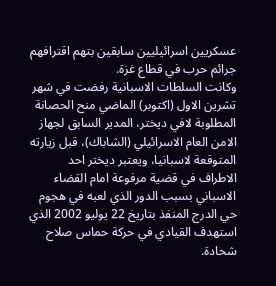عسكريين اسرائيليين سابقين بتهم اقترافهم جرائم حرب في قطاع غزة.
وكانت السلطات الاسبانية رفضت في شهر تشرين الاول (اكتوبر) الماضي منح الحصانة المطلوبة لافي ديختر، المدير السابق لجهاز الامن العام الاسرائيلي (الشاباك)، قبل زيارته المتوقعة لاسبانيا، ويعتبر ديختر احد الاطراف في قضية مرفوعة امام القضاء الاسباني بسبب الدور الذي لعبه في هجوم حي الدرج المنفذ بتاريخ 22 يوليو 2002 الذي استهدف القيادي في حركة حماس صلاح شحادة.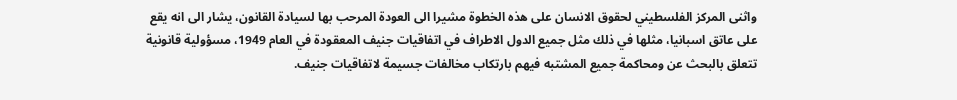واثنى المركز الفلسطيني لحقوق الانسان على هذه الخطوة مشيرا الى العودة المرحب بها لسيادة القانون، يشار الى انه يقع على عاتق اسبانيا، مثلها في ذلك مثل جميع الدول الاطراف في اتفاقيات جنيف المعقودة في العام 1949، مسؤولية قانونية تتعلق بالبحث عن ومحاكمة جميع المشتبه فيهم بارتكاب مخالفات جسيمة لاتفاقيات جنيف.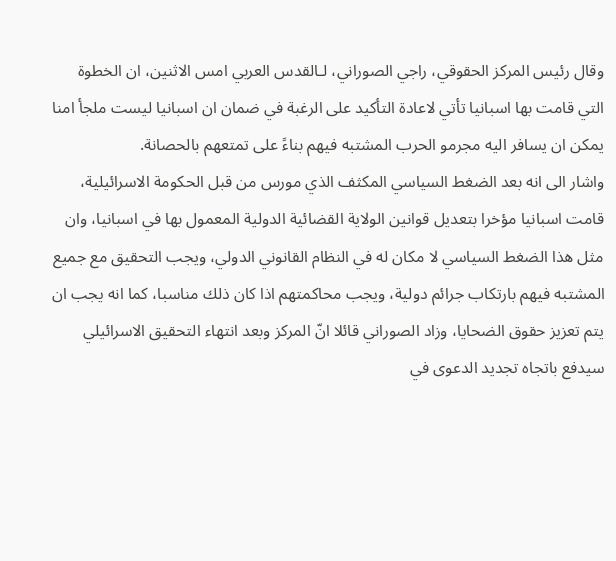وقال رئيس المركز الحقوقي، راجي الصوراني، لـالقدس العربي امس الاثنين، ان الخطوة التي قامت بها اسبانيا تأتي لاعادة التأكيد على الرغبة في ضمان ان اسبانيا ليست ملجأ امنا يمكن ان يسافر اليه مجرمو الحرب المشتبه فيهم بناءً على تمتعهم بالحصانة.
واشار الى انه بعد الضغط السياسي المكثف الذي مورس من قبل الحكومة الاسرائيلية، قامت اسبانيا مؤخرا بتعديل قوانين الولاية القضائية الدولية المعمول بها في اسبانيا، وان مثل هذا الضغط السياسي لا مكان له في النظام القانوني الدولي، ويجب التحقيق مع جميع المشتبه فيهم بارتكاب جرائم دولية، ويجب محاكمتهم اذا كان ذلك مناسبا، كما انه يجب ان يتم تعزيز حقوق الضحايا، وزاد الصوراني قائلا انّ المركز وبعد انتهاء التحقيق الاسرائيلي سيدفع باتجاه تجديد الدعوى في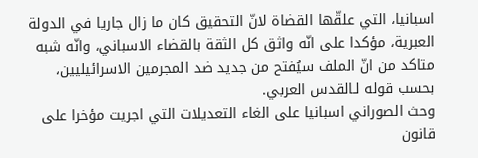اسبانيا، التي علقّها القضاة لانّ التحقيق كان ما زال جاريا في الدولة العبرية، مؤكدا على انّه واثق كل الثقة بالقضاء الاسباني، وانّه شبه متاكد من انّ الملف سيُفتح من جديد ضد المجرمين الاسرائيليين، بحسب قوله لـالقدس العربي.
وحث الصوراني اسبانيا على الغاء التعديلات التي اجريت مؤخرا على قانون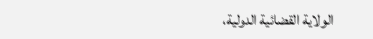الولاية القضائية الدولية،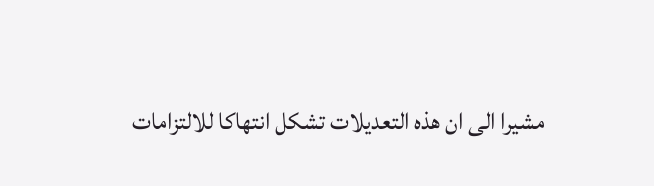مشيرا الى ان هذه التعديلات تشكل انتهاكا للالتزامات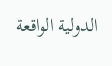الدولية الواقعة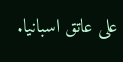على عاتق اسبانيا.